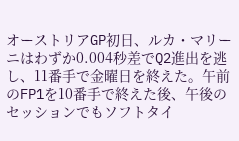オーストリアGP初日、ルカ・マリーニはわずか0.004秒差でQ2進出を逃し、11番手で金曜日を終えた。午前のFP1を10番手で終えた後、午後のセッションでもソフトタイ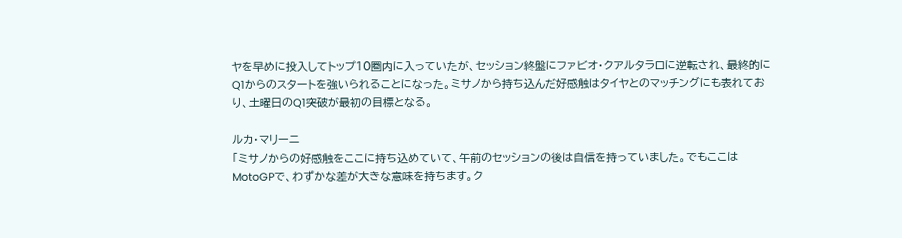ヤを早めに投入してトップ10圏内に入っていたが、セッション終盤にファビオ・クアルタラロに逆転され、最終的にQ1からのスタートを強いられることになった。ミサノから持ち込んだ好感触はタイヤとのマッチングにも表れており、土曜日のQ1突破が最初の目標となる。

ルカ・マリーニ
「ミサノからの好感触をここに持ち込めていて、午前のセッションの後は自信を持っていました。でもここはMotoGPで、わずかな差が大きな意味を持ちます。ク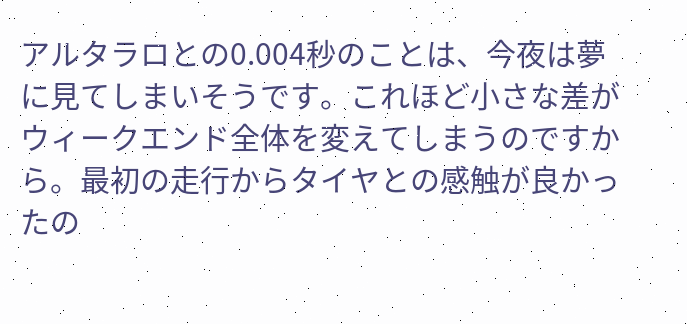アルタラロとの0.004秒のことは、今夜は夢に見てしまいそうです。これほど小さな差がウィークエンド全体を変えてしまうのですから。最初の走行からタイヤとの感触が良かったの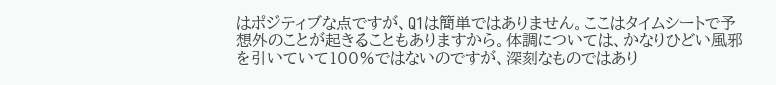はポジティブな点ですが、Q1は簡単ではありません。ここはタイムシートで予想外のことが起きることもありますから。体調については、かなりひどい風邪を引いていて100%ではないのですが、深刻なものではあり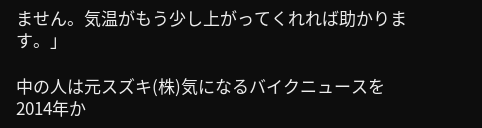ません。気温がもう少し上がってくれれば助かります。」

中の人は元スズキ(株)気になるバイクニュースを2014年か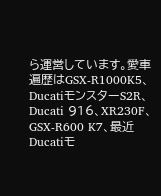ら運営しています。愛車遍歴はGSX-R1000K5、DucatiモンスターS2R、Ducati 916、XR230F、GSX-R600 K7、最近Ducatiモ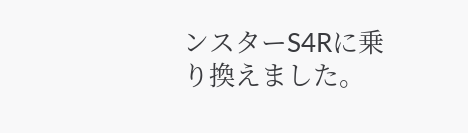ンスターS4Rに乗り換えました。